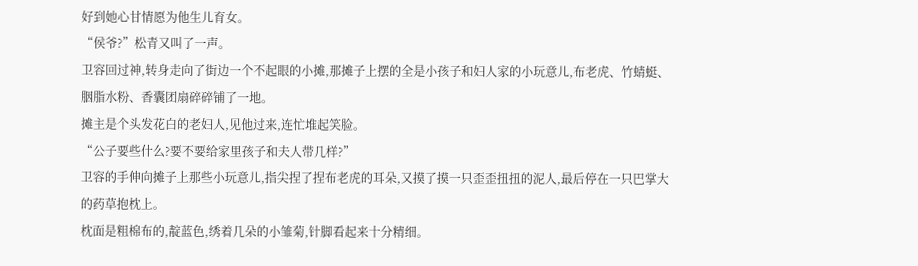好到她心甘情愿为他生儿育女。
“侯爷?”松青又叫了一声。
卫容回过神,转身走向了街边一个不起眼的小摊,那摊子上摆的全是小孩子和妇人家的小玩意儿,布老虎、竹蜻蜓、胭脂水粉、香囊团扇碎碎铺了一地。
摊主是个头发花白的老妇人,见他过来,连忙堆起笑脸。
“公子要些什么?要不要给家里孩子和夫人带几样?”
卫容的手伸向摊子上那些小玩意儿,指尖捏了捏布老虎的耳朵,又摸了摸一只歪歪扭扭的泥人,最后停在一只巴掌大的药草抱枕上。
枕面是粗棉布的,靛蓝色,绣着几朵的小雏菊,针脚看起来十分精细。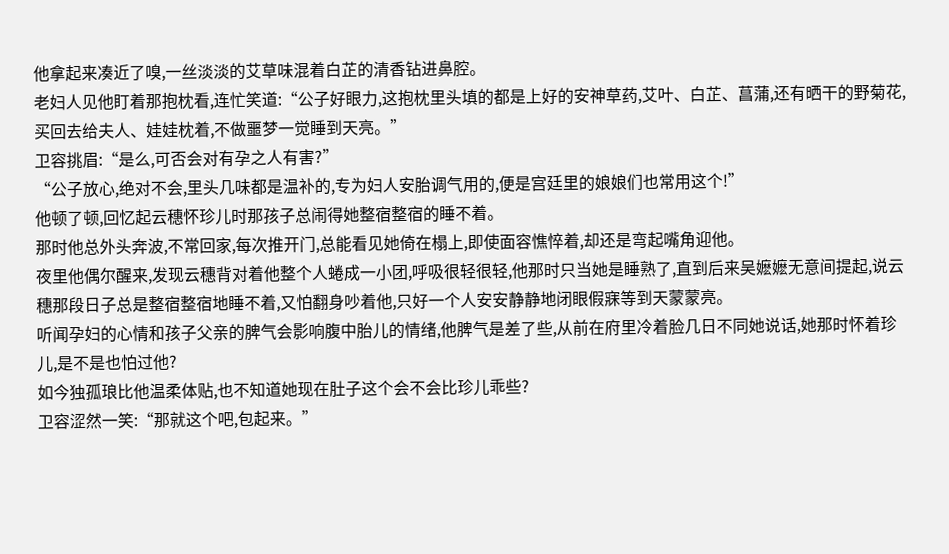他拿起来凑近了嗅,一丝淡淡的艾草味混着白芷的清香钻进鼻腔。
老妇人见他盯着那抱枕看,连忙笑道:“公子好眼力,这抱枕里头填的都是上好的安神草药,艾叶、白芷、菖蒲,还有晒干的野菊花,买回去给夫人、娃娃枕着,不做噩梦一觉睡到天亮。”
卫容挑眉:“是么,可否会对有孕之人有害?”
“公子放心,绝对不会,里头几味都是温补的,专为妇人安胎调气用的,便是宫廷里的娘娘们也常用这个!”
他顿了顿,回忆起云穗怀珍儿时那孩子总闹得她整宿整宿的睡不着。
那时他总外头奔波,不常回家,每次推开门,总能看见她倚在榻上,即使面容憔悴着,却还是弯起嘴角迎他。
夜里他偶尔醒来,发现云穗背对着他整个人蜷成一小团,呼吸很轻很轻,他那时只当她是睡熟了,直到后来吴嬷嬷无意间提起,说云穗那段日子总是整宿整宿地睡不着,又怕翻身吵着他,只好一个人安安静静地闭眼假寐等到天蒙蒙亮。
听闻孕妇的心情和孩子父亲的脾气会影响腹中胎儿的情绪,他脾气是差了些,从前在府里冷着脸几日不同她说话,她那时怀着珍儿,是不是也怕过他?
如今独孤琅比他温柔体贴,也不知道她现在肚子这个会不会比珍儿乖些?
卫容涩然一笑:“那就这个吧,包起来。”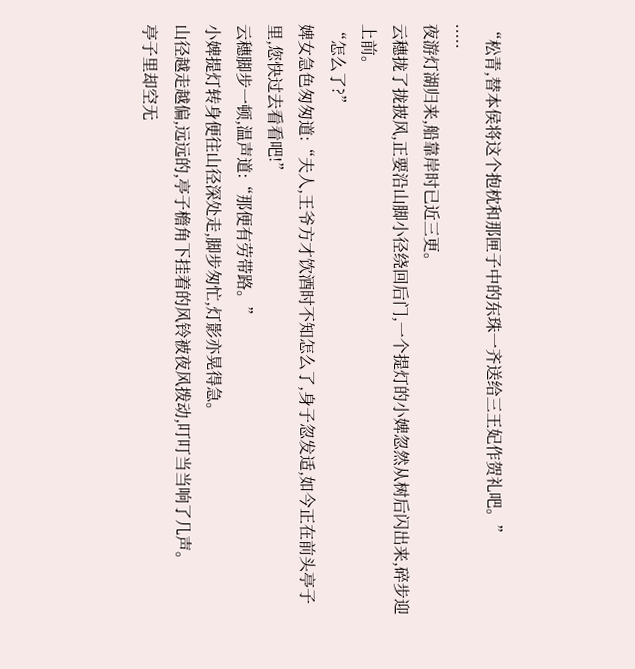“松青,替本侯将这个抱枕和那匣子中的东珠一齐送给三王妃作贺礼吧。”
.....
夜游灯湖归来,船靠岸时已近三更。
云穗拢了拢披风,正要沿山脚小径绕回后门,一个提灯的小婢忽然从树后闪出来,碎步迎上前。
“怎么了?”
婢女急色匆匆道:“夫人,王爷方才饮酒时不知怎么了,身子忽发适,如今正在前头亭子里,您快过去看看吧!”
云穗脚步一顿,温声道:“那便有劳带路。”
小婢提灯转身便往山径深处走,脚步匆忙,灯影亦晃得急。
山径越走越偏,远远的,亭子檐角下挂着的风铃被夜风拨动,叮叮当当响了几声。
亭子里却空无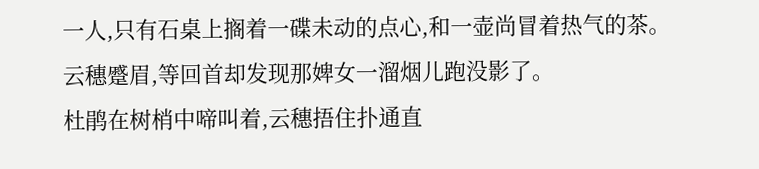一人,只有石桌上搁着一碟未动的点心,和一壶尚冒着热气的茶。
云穗蹙眉,等回首却发现那婢女一溜烟儿跑没影了。
杜鹃在树梢中啼叫着,云穗捂住扑通直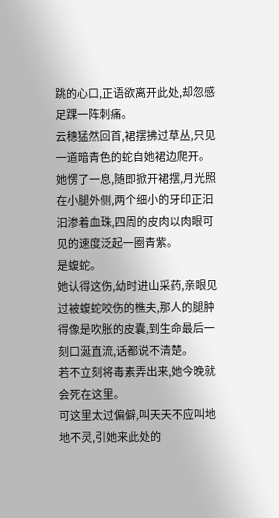跳的心口,正语欲离开此处,却忽感足踝一阵刺痛。
云穗猛然回首,裙摆拂过草丛,只见一道暗青色的蛇自她裙边爬开。
她愣了一息,随即掀开裙摆,月光照在小腿外侧,两个细小的牙印正汩汩渗着血珠,四周的皮肉以肉眼可见的速度泛起一圈青紫。
是蝮蛇。
她认得这伤,幼时进山采药,亲眼见过被蝮蛇咬伤的樵夫,那人的腿肿得像是吹胀的皮囊,到生命最后一刻口涎直流,话都说不清楚。
若不立刻将毒素弄出来,她今晚就会死在这里。
可这里太过偏僻,叫天天不应叫地地不灵,引她来此处的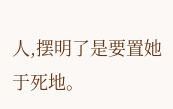人,摆明了是要置她于死地。